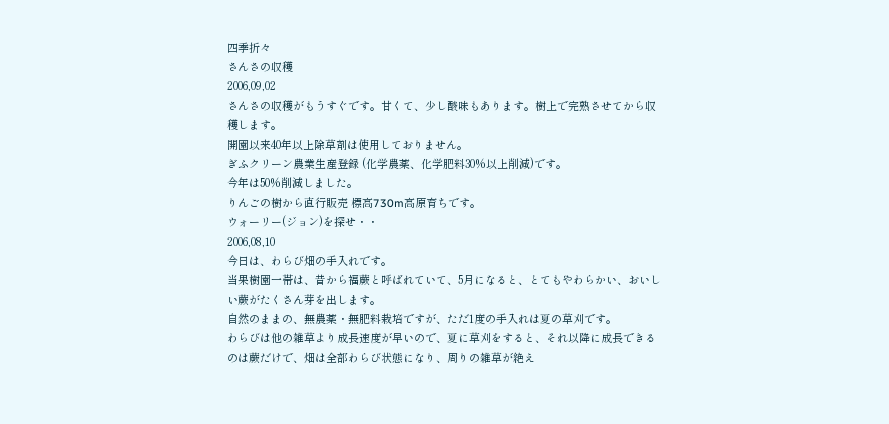四季折々
さんさの収穫
2006,09,02
さんさの収穫がもうすぐです。甘くて、少し酸味もあります。樹上で完熟させてから収穫します。
開園以来40年以上除草剤は使用しておりません。
ぎふクリーン農業生産登録 (化学農薬、化学肥料30%以上削減)です。
今年は50%削減しました。
りんごの樹から直行販売 標高730m高原育ちです。
ウォーリー(ジョン)を探せ・・
2006,08,10
今日は、わらび畑の手入れです。
当果樹園一帯は、昔から福蕨と呼ばれていて、5月になると、とてもやわらかい、おいしい蕨がたくさん芽を出します。
自然のままの、無農薬・無肥料栽培ですが、ただ1度の手入れは夏の草刈です。
わらびは他の雑草より成長速度が早いので、夏に草刈をすると、それ以降に成長できるのは蕨だけで、畑は全部わらび状態になり、周りの雑草が絶え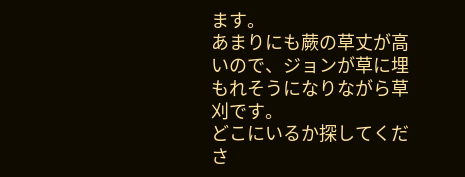ます。
あまりにも蕨の草丈が高いので、ジョンが草に埋もれそうになりながら草刈です。
どこにいるか探してくださ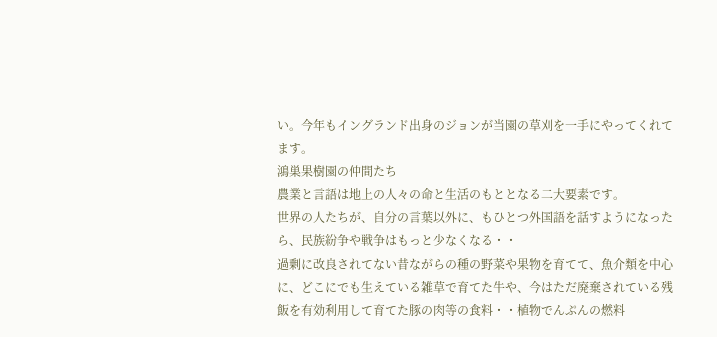い。今年もイングランド出身のジョンが当園の草刈を一手にやってくれてます。
鴻巣果樹園の仲間たち
農業と言語は地上の人々の命と生活のもととなる二大要素です。
世界の人たちが、自分の言葉以外に、もひとつ外国語を話すようになったら、民族紛争や戦争はもっと少なくなる・・
過剰に改良されてない昔ながらの種の野菜や果物を育てて、魚介類を中心に、どこにでも生えている雑草で育てた牛や、今はただ廃棄されている残飯を有効利用して育てた豚の肉等の食料・・植物でんぷんの燃料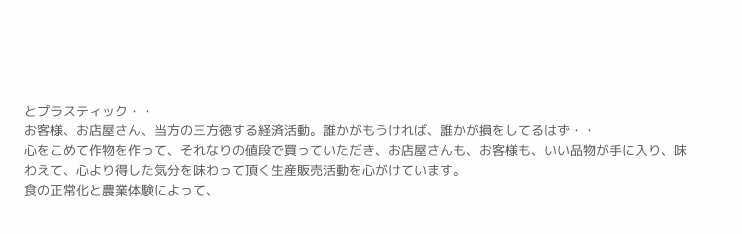とプラスティック・・
お客様、お店屋さん、当方の三方徳する経済活動。誰かがもうければ、誰かが損をしてるはず・・
心をこめて作物を作って、それなりの値段で買っていただき、お店屋さんも、お客様も、いい品物が手に入り、味わえて、心より得した気分を味わって頂く生産販売活動を心がけています。
食の正常化と農業体験によって、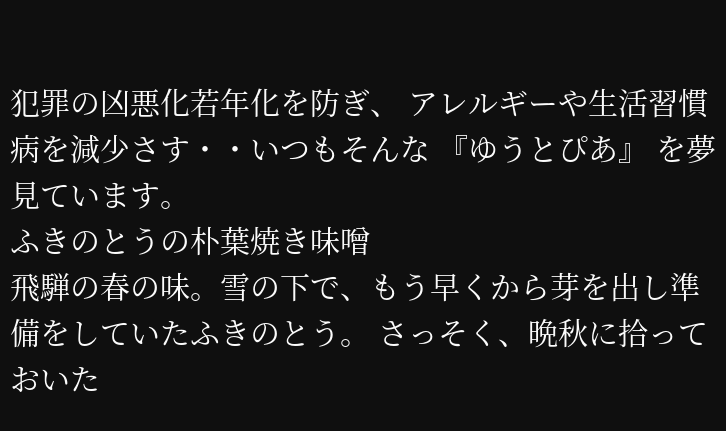犯罪の凶悪化若年化を防ぎ、 アレルギーや生活習慣病を減少さす・・いつもそんな 『ゆうとぴあ』 を夢見ています。
ふきのとうの朴葉焼き味噌
飛騨の春の味。雪の下で、もう早くから芽を出し準備をしていたふきのとう。 さっそく、晩秋に拾っておいた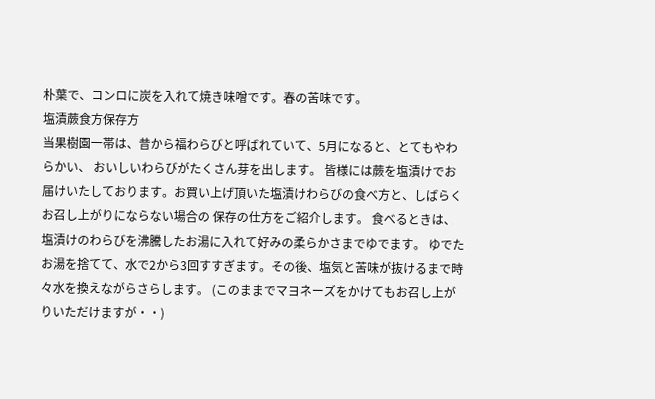朴葉で、コンロに炭を入れて焼き味噌です。春の苦味です。
塩漬蕨食方保存方
当果樹園一帯は、昔から福わらびと呼ばれていて、5月になると、とてもやわらかい、 おいしいわらびがたくさん芽を出します。 皆様には蕨を塩漬けでお届けいたしております。お買い上げ頂いた塩漬けわらびの食べ方と、しばらくお召し上がりにならない場合の 保存の仕方をご紹介します。 食べるときは、塩漬けのわらびを沸騰したお湯に入れて好みの柔らかさまでゆでます。 ゆでたお湯を捨てて、水で2から3回すすぎます。その後、塩気と苦味が抜けるまで時々水を換えながらさらします。 (このままでマヨネーズをかけてもお召し上がりいただけますが・・)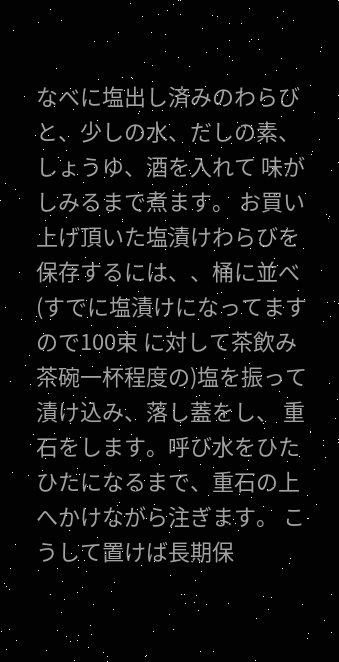なべに塩出し済みのわらびと、少しの水、だしの素、しょうゆ、酒を入れて 味がしみるまで煮ます。 お買い上げ頂いた塩漬けわらびを保存するには、、桶に並べ(すでに塩漬けになってますので100束 に対して茶飲み茶碗一杯程度の)塩を振って漬け込み、落し蓋をし、 重石をします。呼び水をひたひたになるまで、重石の上へかけながら注ぎます。 こうして置けば長期保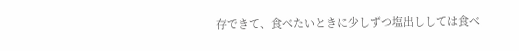存できて、食べたいときに少しずつ塩出ししては食べ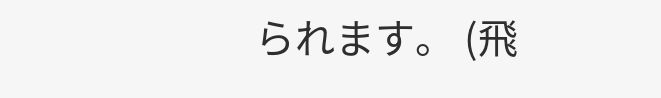られます。 (飛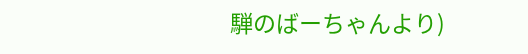騨のばーちゃんより)